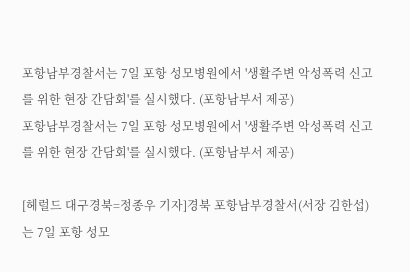포항남부경찰서는 7일 포항 성모병원에서 '생활주변 악성폭력 신고를 위한 현장 간담회'를 실시했다. (포항남부서 제공)
포항남부경찰서는 7일 포항 성모병원에서 '생활주변 악성폭력 신고를 위한 현장 간담회'를 실시했다. (포항남부서 제공)

[헤럴드 대구경북=정종우 기자]경북 포항남부경찰서(서장 김한섭)는 7일 포항 성모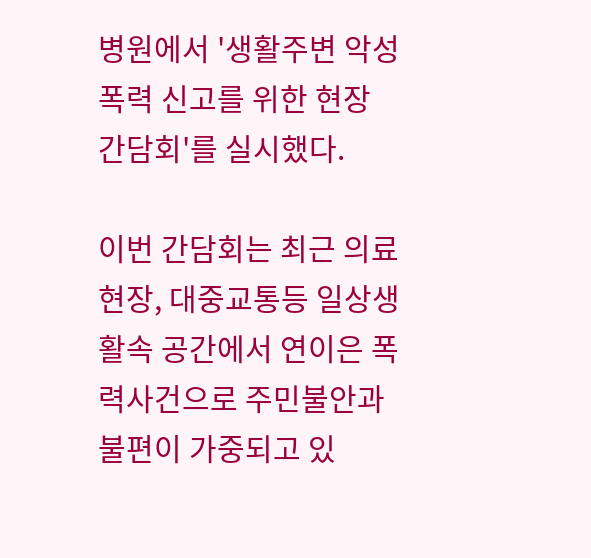병원에서 '생활주변 악성폭력 신고를 위한 현장 간담회'를 실시했다.

이번 간담회는 최근 의료현장, 대중교통등 일상생활속 공간에서 연이은 폭력사건으로 주민불안과 불편이 가중되고 있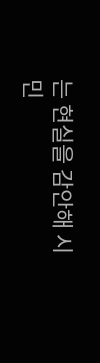는 현실을 감안해 시민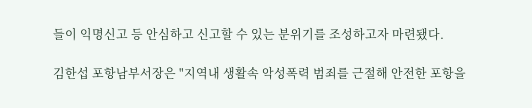들이 익명신고 등 안심하고 신고할 수 있는 분위기를 조성하고자 마련됐다.

김한섭 포항남부서장은 "지역내 생활속 악성폭력 범죄를 근절해 안전한 포항을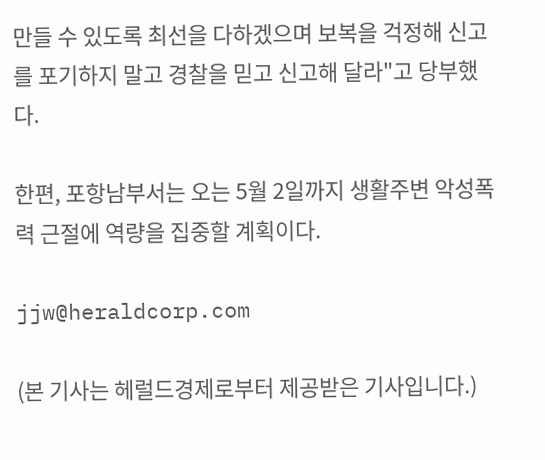만들 수 있도록 최선을 다하겠으며 보복을 걱정해 신고를 포기하지 말고 경찰을 믿고 신고해 달라"고 당부했다.

한편, 포항남부서는 오는 5월 2일까지 생활주변 악성폭력 근절에 역량을 집중할 계획이다.

jjw@heraldcorp.com

(본 기사는 헤럴드경제로부터 제공받은 기사입니다.)